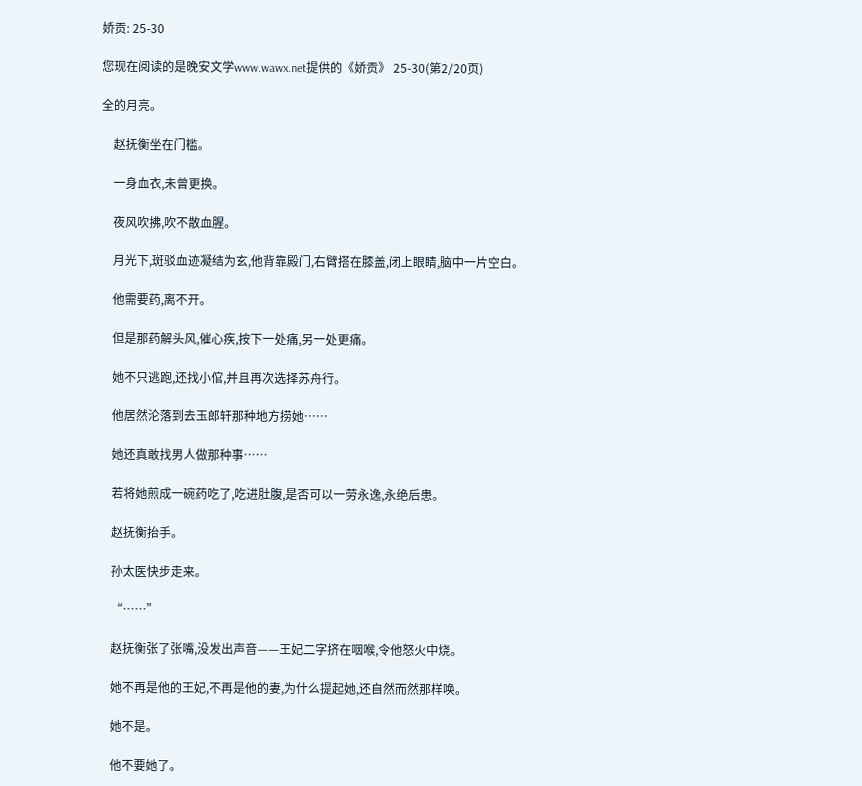娇贡: 25-30

您现在阅读的是晚安文学www.wawx.net提供的《娇贡》 25-30(第2/20页)

全的月亮。

    赵抚衡坐在门槛。

    一身血衣,未曾更换。

    夜风吹拂,吹不散血腥。

    月光下,斑驳血迹凝结为玄,他背靠殿门,右臂搭在膝盖,闭上眼睛,脑中一片空白。

    他需要药,离不开。

    但是那药解头风,催心疾,按下一处痛,另一处更痛。

    她不只逃跑,还找小倌,并且再次选择苏舟行。

    他居然沦落到去玉郎轩那种地方捞她……

    她还真敢找男人做那种事……

    若将她煎成一碗药吃了,吃进肚腹,是否可以一劳永逸,永绝后患。

    赵抚衡抬手。

    孙太医快步走来。

    “……”

    赵抚衡张了张嘴,没发出声音——王妃二字挤在咽喉,令他怒火中烧。

    她不再是他的王妃,不再是他的妻,为什么提起她,还自然而然那样唤。

    她不是。

    他不要她了。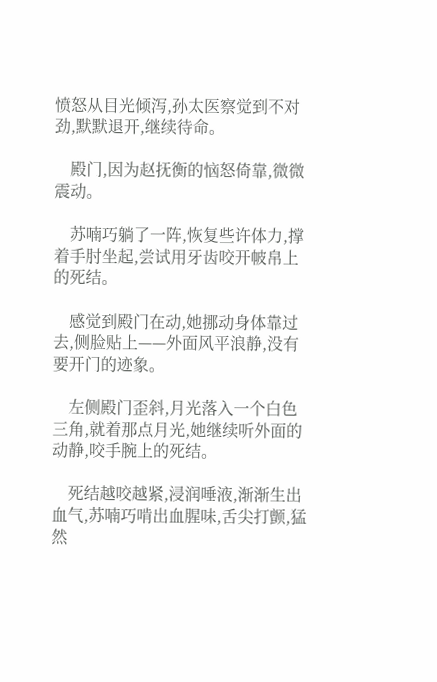愤怒从目光倾泻,孙太医察觉到不对劲,默默退开,继续待命。

    殿门,因为赵抚衡的恼怒倚靠,微微震动。

    苏喃巧躺了一阵,恢复些许体力,撑着手肘坐起,尝试用牙齿咬开帔帛上的死结。

    感觉到殿门在动,她挪动身体靠过去,侧脸贴上——外面风平浪静,没有要开门的迹象。

    左侧殿门歪斜,月光落入一个白色三角,就着那点月光,她继续听外面的动静,咬手腕上的死结。

    死结越咬越紧,浸润唾液,渐渐生出血气,苏喃巧啃出血腥味,舌尖打颤,猛然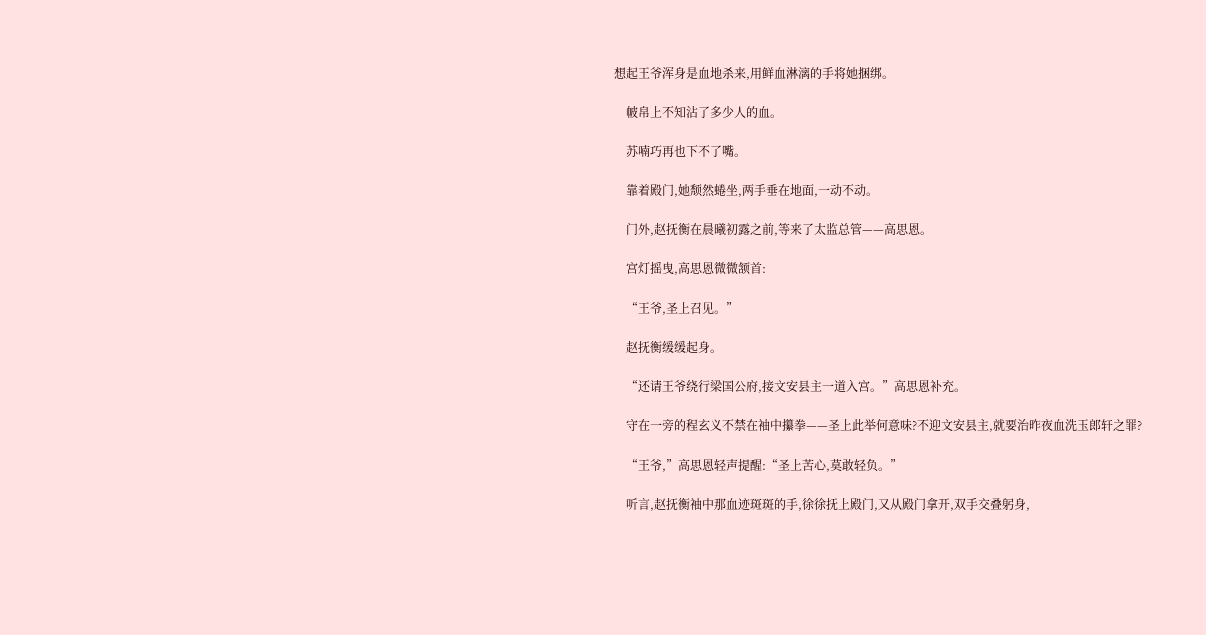想起王爷浑身是血地杀来,用鲜血淋漓的手将她捆绑。

    帔帛上不知沾了多少人的血。

    苏喃巧再也下不了嘴。

    靠着殿门,她颓然蜷坐,两手垂在地面,一动不动。

    门外,赵抚衡在晨曦初露之前,等来了太监总管——高思恩。

    宫灯摇曳,高思恩微微颔首:

    “王爷,圣上召见。”

    赵抚衡缓缓起身。

    “还请王爷绕行梁国公府,接文安县主一道入宫。”高思恩补充。

    守在一旁的程玄义不禁在袖中攥拳——圣上此举何意味?不迎文安县主,就要治昨夜血洗玉郎轩之罪?

    “王爷,”高思恩轻声提醒:“圣上苦心,莫敢轻负。”

    听言,赵抚衡袖中那血迹斑斑的手,徐徐抚上殿门,又从殿门拿开,双手交叠躬身,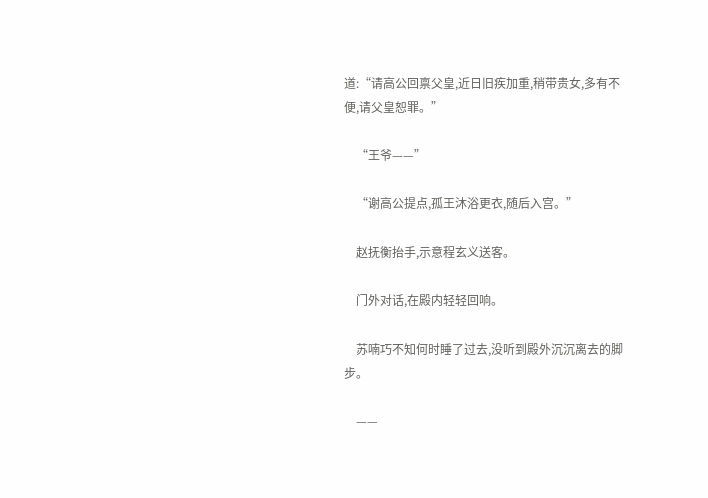道:“请高公回禀父皇,近日旧疾加重,稍带贵女,多有不便,请父皇恕罪。”

    “王爷——”

    “谢高公提点,孤王沐浴更衣,随后入宫。”

    赵抚衡抬手,示意程玄义送客。

    门外对话,在殿内轻轻回响。

    苏喃巧不知何时睡了过去,没听到殿外沉沉离去的脚步。

    ——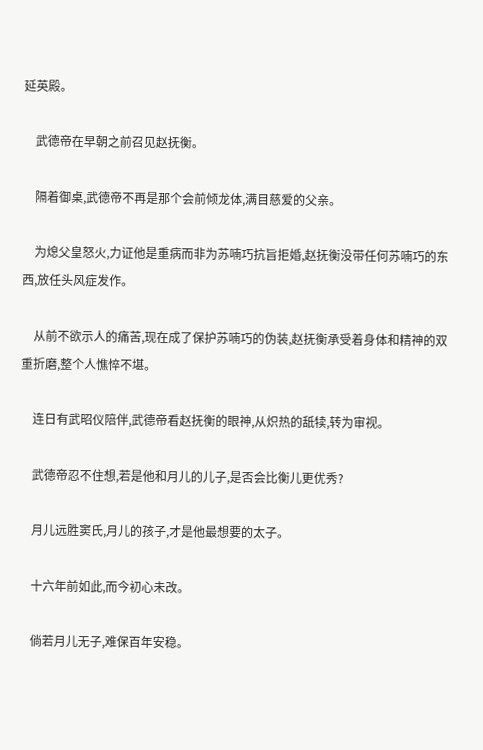延英殿。

    武德帝在早朝之前召见赵抚衡。

    隔着御桌,武德帝不再是那个会前倾龙体,满目慈爱的父亲。

    为熄父皇怒火,力证他是重病而非为苏喃巧抗旨拒婚,赵抚衡没带任何苏喃巧的东西,放任头风症发作。

    从前不欲示人的痛苦,现在成了保护苏喃巧的伪装,赵抚衡承受着身体和精神的双重折磨,整个人憔悴不堪。

    连日有武昭仪陪伴,武德帝看赵抚衡的眼神,从炽热的舐犊,转为审视。

    武德帝忍不住想,若是他和月儿的儿子,是否会比衡儿更优秀?

    月儿远胜窦氏,月儿的孩子,才是他最想要的太子。

    十六年前如此,而今初心未改。

    倘若月儿无子,难保百年安稳。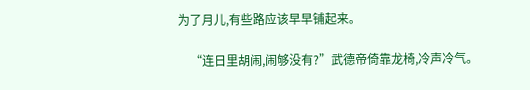为了月儿,有些路应该早早铺起来。

    “连日里胡闹,闹够没有?”武德帝倚靠龙椅,冷声冷气。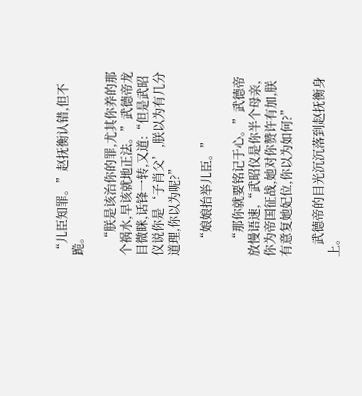“儿臣知罪。”赵抚衡认错,但不跪。

    “朕是该治你的罪,尤其你养的那个祸水,早该就地正法。”武德帝龙目微眯,话锋一转,又道:“但是武昭仪说你是‘子肖父’,朕以为有几分道理,你以为呢?”

    “娘娘抬举儿臣。”

    “那你就要铭记于心。”武德帝放慢语速,“武昭仪是你半个母亲,你为帝国征战,她对你赞许有加,朕有意复她妃位,你以为如何?”

    武德帝的目光沉沉落到赵抚衡身上。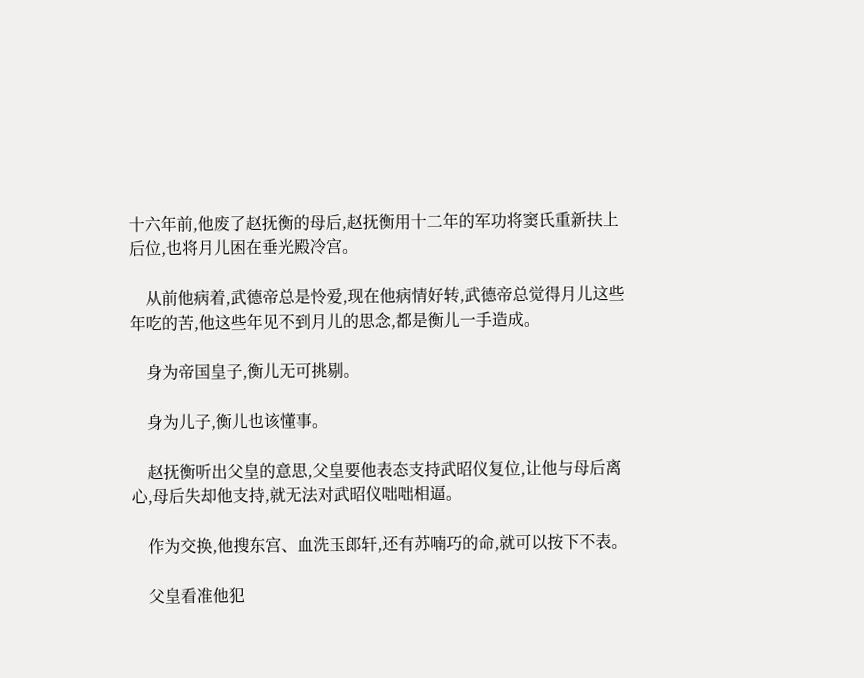十六年前,他废了赵抚衡的母后,赵抚衡用十二年的军功将窦氏重新扶上后位,也将月儿困在垂光殿冷宫。

    从前他病着,武德帝总是怜爱,现在他病情好转,武德帝总觉得月儿这些年吃的苦,他这些年见不到月儿的思念,都是衡儿一手造成。

    身为帝国皇子,衡儿无可挑剔。

    身为儿子,衡儿也该懂事。

    赵抚衡听出父皇的意思,父皇要他表态支持武昭仪复位,让他与母后离心,母后失却他支持,就无法对武昭仪咄咄相逼。

    作为交换,他搜东宫、血洗玉郎轩,还有苏喃巧的命,就可以按下不表。

    父皇看准他犯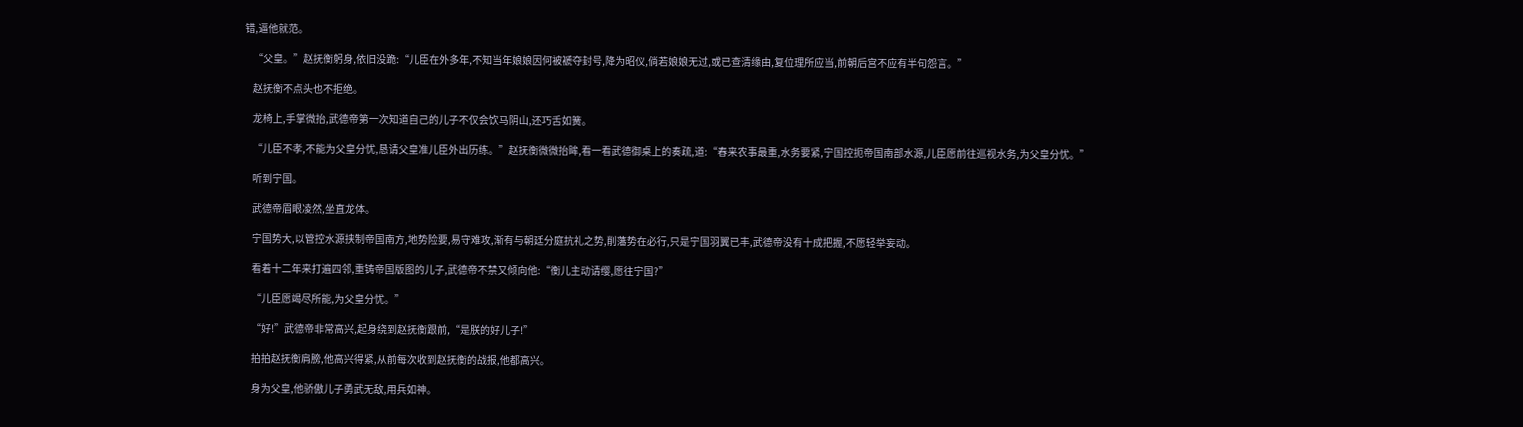错,逼他就范。

    “父皇。”赵抚衡躬身,依旧没跪:“儿臣在外多年,不知当年娘娘因何被褫夺封号,降为昭仪,倘若娘娘无过,或已查清缘由,复位理所应当,前朝后宫不应有半句怨言。”

    赵抚衡不点头也不拒绝。

    龙椅上,手掌微抬,武德帝第一次知道自己的儿子不仅会饮马阴山,还巧舌如簧。

    “儿臣不孝,不能为父皇分忧,恳请父皇准儿臣外出历练。”赵抚衡微微抬眸,看一看武德御桌上的奏疏,道:“春来农事最重,水务要紧,宁国控扼帝国南部水源,儿臣愿前往巡视水务,为父皇分忧。”

    听到宁国。

    武德帝眉眼凌然,坐直龙体。

    宁国势大,以管控水源挟制帝国南方,地势险要,易守难攻,渐有与朝廷分庭抗礼之势,削藩势在必行,只是宁国羽翼已丰,武德帝没有十成把握,不愿轻举妄动。

    看着十二年来打遍四邻,重铸帝国版图的儿子,武德帝不禁又倾向他:“衡儿主动请缨,愿往宁国?”

    “儿臣愿竭尽所能,为父皇分忧。”

    “好!”武德帝非常高兴,起身绕到赵抚衡跟前,“是朕的好儿子!”

    拍拍赵抚衡肩膀,他高兴得紧,从前每次收到赵抚衡的战报,他都高兴。

    身为父皇,他骄傲儿子勇武无敌,用兵如神。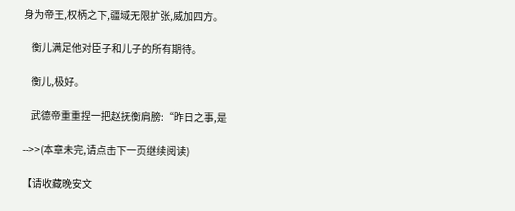身为帝王,权柄之下,疆域无限扩张,威加四方。

    衡儿满足他对臣子和儿子的所有期待。

    衡儿,极好。

    武德帝重重捏一把赵抚衡肩膀:“昨日之事,是

-->>(本章未完,请点击下一页继续阅读)

【请收藏晚安文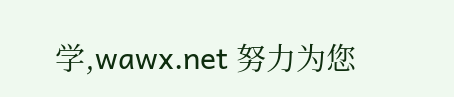学,wawx.net 努力为您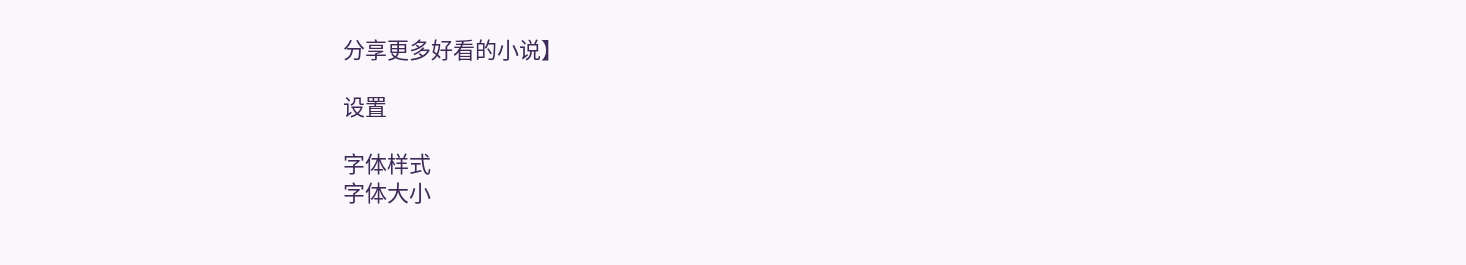分享更多好看的小说】

设置

字体样式
字体大小